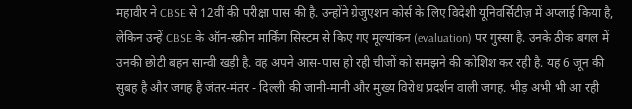महावीर ने CBSE से 12वीं की परीक्षा पास की है. उन्होंने ग्रेजुएशन कोर्स के लिए विदेशी यूनिवर्सिटीज़ में अप्लाई किया है, लेकिन उन्हें CBSE के ऑन-स्क्रीन मार्किंग सिस्टम से किए गए मूल्यांकन (evaluation) पर गुस्सा है. उनके ठीक बगल में उनकी छोटी बहन सान्वी खड़ी है. वह अपने आस-पास हो रही चीजों को समझने की कोशिश कर रही है. यह 6 जून की सुबह है और जगह है जंतर-मंतर - दिल्ली की जानी-मानी और मुख्य विरोध प्रदर्शन वाली जगह. भीड़ अभी भी आ रही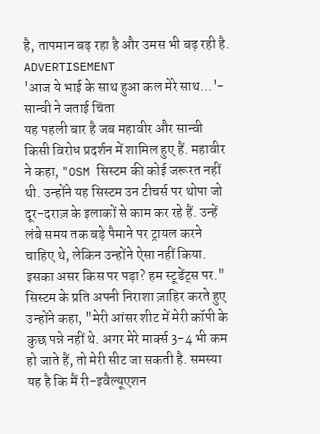है, तापमान बढ़ रहा है और उमस भी बढ़ रही है.
ADVERTISEMENT
'आज ये भाई के साथ हुआ कल मेरे साथ...'- सान्वी ने जताई चिंता
यह पहली बार है जब महावीर और सान्वी किसी विरोध प्रदर्शन में शामिल हुए हैं. महावीर ने कहा, "OSM सिस्टम की कोई जरूरत नहीं थी. उन्होंने यह सिस्टम उन टीचर्स पर थोपा जो दूर-दराज़ के इलाकों से काम कर रहे हैं. उन्हें लंबे समय तक बड़े पैमाने पर ट्रायल करने चाहिए थे, लेकिन उन्होंने ऐसा नहीं किया. इसका असर किस पर पड़ा? हम स्टूडेंट्स पर." सिस्टम के प्रति अपनी निराशा ज़ाहिर करते हुए उन्होंने कहा, "मेरी आंसर शीट में मेरी कॉपी के कुछ पन्ने नहीं थे. अगर मेरे मार्क्स 3-4 भी कम हो जाते हैं, तो मेरी सीट जा सकती है. समस्या यह है कि मैं री-इवैल्यूएशन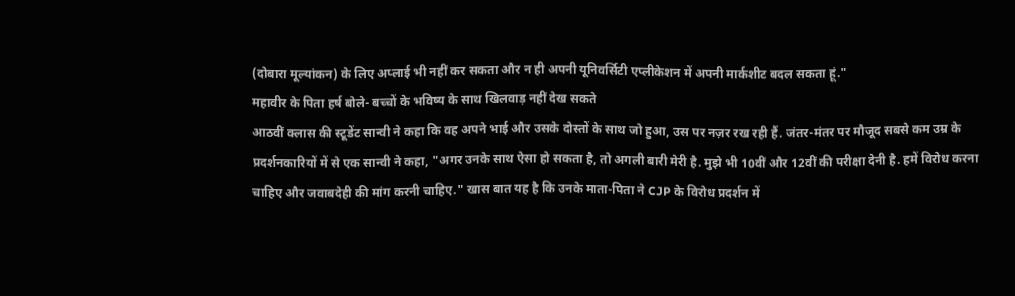(दोबारा मूल्यांकन) के लिए अप्लाई भी नहीं कर सकता और न ही अपनी यूनिवर्सिटी एप्लीकेशन में अपनी मार्कशीट बदल सकता हूं."
महावीर के पिता हर्ष बोले- बच्चों के भविष्य के साथ खिलवाड़ नहीं देख सकते
आठवीं क्लास की स्टूडेंट सान्वी ने कहा कि वह अपने भाई और उसके दोस्तों के साथ जो हुआ, उस पर नज़र रख रही हैं. जंतर-मंतर पर मौजूद सबसे कम उम्र के प्रदर्शनकारियों में से एक सान्वी ने कहा, "अगर उनके साथ ऐसा हो सकता है, तो अगली बारी मेरी है. मुझे भी 10वीं और 12वीं की परीक्षा देनी है. हमें विरोध करना चाहिए और जवाबदेही की मांग करनी चाहिए." खास बात यह है कि उनके माता-पिता ने CJP के विरोध प्रदर्शन में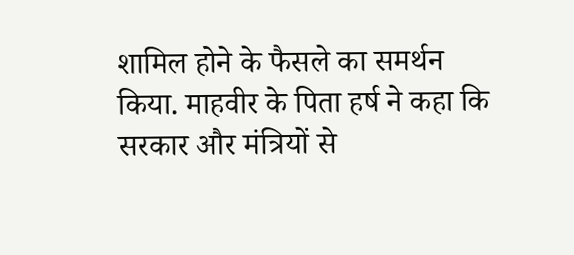शामिल होने के फैसले का समर्थन किया. माहवीर के पिता हर्ष ने कहा कि सरकार और मंत्रियों से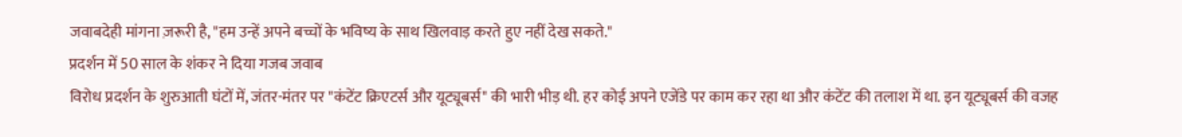जवाबदेही मांगना ज़रूरी है, "हम उन्हें अपने बच्चों के भविष्य के साथ खिलवाड़ करते हुए नहीं देख सकते."
प्रदर्शन में 50 साल के शंकर ने दिया गजब जवाब
विरोध प्रदर्शन के शुरुआती घंटों में, जंतर-मंतर पर "कंटेंट क्रिएटर्स और यूट्यूबर्स" की भारी भीड़ थी. हर कोई अपने एजेंडे पर काम कर रहा था और कंटेंट की तलाश में था. इन यूट्यूबर्स की वजह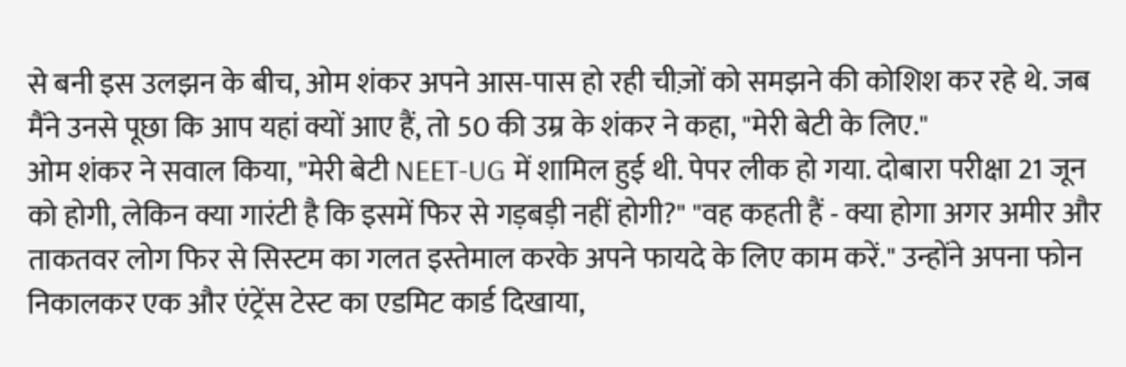से बनी इस उलझन के बीच, ओम शंकर अपने आस-पास हो रही चीज़ों को समझने की कोशिश कर रहे थे. जब मैंने उनसे पूछा कि आप यहां क्यों आए हैं, तो 50 की उम्र के शंकर ने कहा, "मेरी बेटी के लिए."
ओम शंकर ने सवाल किया, "मेरी बेटी NEET-UG में शामिल हुई थी. पेपर लीक हो गया. दोबारा परीक्षा 21 जून को होगी, लेकिन क्या गारंटी है कि इसमें फिर से गड़बड़ी नहीं होगी?" "वह कहती हैं - क्या होगा अगर अमीर और ताकतवर लोग फिर से सिस्टम का गलत इस्तेमाल करके अपने फायदे के लिए काम करें." उन्होंने अपना फोन निकालकर एक और एंट्रेंस टेस्ट का एडमिट कार्ड दिखाया,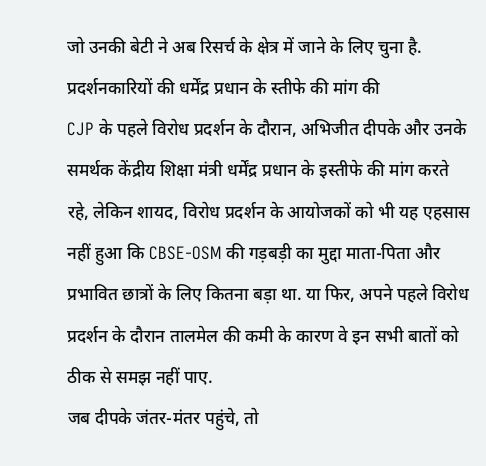जो उनकी बेटी ने अब रिसर्च के क्षेत्र में जाने के लिए चुना है.
प्रदर्शनकारियों की धर्मेंद्र प्रधान के स्तीफे की मांग की
CJP के पहले विरोध प्रदर्शन के दौरान, अभिजीत दीपके और उनके समर्थक केंद्रीय शिक्षा मंत्री धर्मेंद्र प्रधान के इस्तीफे की मांग करते रहे, लेकिन शायद, विरोध प्रदर्शन के आयोजकों को भी यह एहसास नहीं हुआ कि CBSE-OSM की गड़बड़ी का मुद्दा माता-पिता और प्रभावित छात्रों के लिए कितना बड़ा था. या फिर, अपने पहले विरोध प्रदर्शन के दौरान तालमेल की कमी के कारण वे इन सभी बातों को ठीक से समझ नहीं पाए.
जब दीपके जंतर-मंतर पहुंचे, तो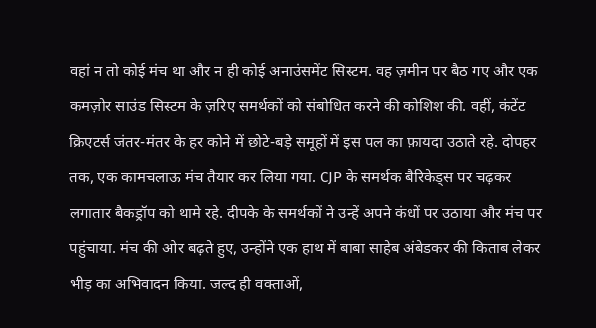वहां न तो कोई मंच था और न ही कोई अनाउंसमेंट सिस्टम. वह ज़मीन पर बैठ गए और एक कमज़ोर साउंड सिस्टम के ज़रिए समर्थकों को संबोधित करने की कोशिश की. वहीं, कंटेंट क्रिएटर्स जंतर-मंतर के हर कोने में छोटे-बड़े समूहों में इस पल का फ़ायदा उठाते रहे. दोपहर तक, एक कामचलाऊ मंच तैयार कर लिया गया. CJP के समर्थक बैरिकेड्स पर चढ़कर लगातार बैकड्रॉप को थामे रहे. दीपके के समर्थकों ने उन्हें अपने कंधों पर उठाया और मंच पर पहुंचाया. मंच की ओर बढ़ते हुए, उन्होंने एक हाथ में बाबा साहेब अंबेडकर की किताब लेकर भीड़ का अभिवादन किया. जल्द ही वक्ताओं,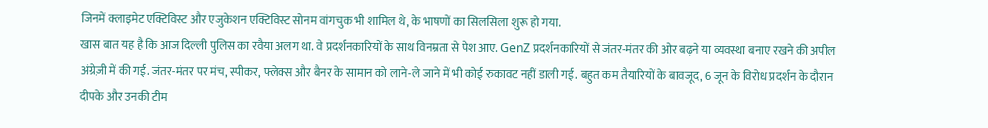जिनमें क्लाइमेट एक्टिविस्ट और एजुकेशन एक्टिविस्ट सोनम वांगचुक भी शामिल थे, के भाषणों का सिलसिला शुरू हो गया.
खास बात यह है कि आज दिल्ली पुलिस का रवैया अलग था. वे प्रदर्शनकारियों के साथ विनम्रता से पेश आए. GenZ प्रदर्शनकारियों से जंतर-मंतर की ओर बढ़ने या व्यवस्था बनाए रखने की अपील अंग्रेज़ी में की गई. जंतर-मंतर पर मंच, स्पीकर, फ्लेक्स और बैनर के सामान को लाने-ले जाने में भी कोई रुकावट नहीं डाली गई. बहुत कम तैयारियों के बावजूद, 6 जून के विरोध प्रदर्शन के दौरान दीपके और उनकी टीम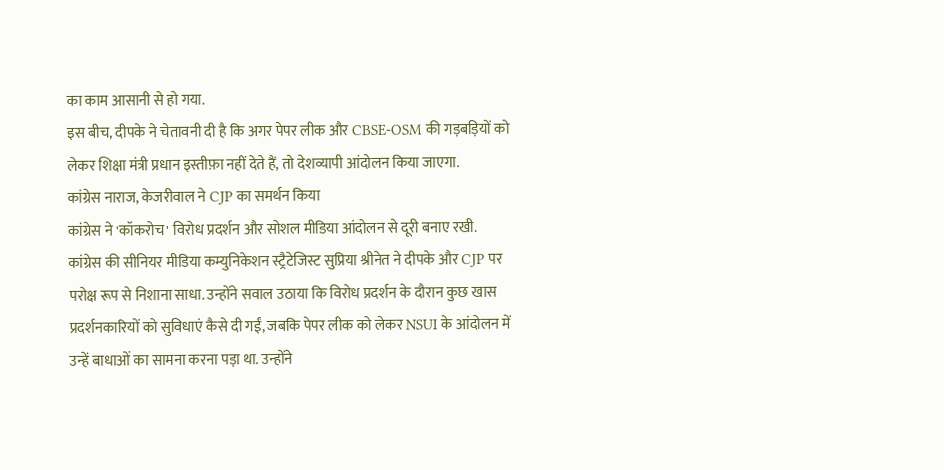का काम आसानी से हो गया.
इस बीच, दीपके ने चेतावनी दी है कि अगर पेपर लीक और CBSE-OSM की गड़बड़ियों को लेकर शिक्षा मंत्री प्रधान इस्तीफ़ा नहीं देते हैं, तो देशव्यापी आंदोलन किया जाएगा.
कांग्रेस नाराज, केजरीवाल ने CJP का समर्थन किया
कांग्रेस ने 'कॉकरोच' विरोध प्रदर्शन और सोशल मीडिया आंदोलन से दूरी बनाए रखी. कांग्रेस की सीनियर मीडिया कम्युनिकेशन स्ट्रैटेजिस्ट सुप्रिया श्रीनेत ने दीपके और CJP पर परोक्ष रूप से निशाना साधा. उन्होंने सवाल उठाया कि विरोध प्रदर्शन के दौरान कुछ खास प्रदर्शनकारियों को सुविधाएं कैसे दी गईं, जबकि पेपर लीक को लेकर NSUI के आंदोलन में उन्हें बाधाओं का सामना करना पड़ा था. उन्होंने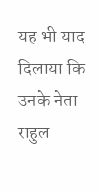यह भी याद दिलाया कि उनके नेता राहुल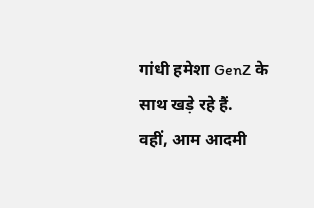गांधी हमेशा GenZ के साथ खड़े रहे हैं.
वहीं, आम आदमी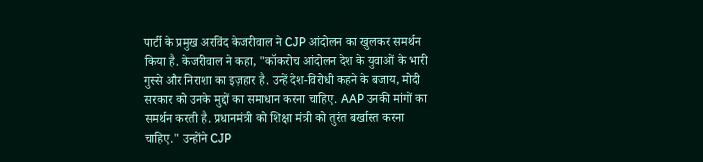पार्टी के प्रमुख अरविंद केजरीवाल ने CJP आंदोलन का खुलकर समर्थन किया है. केजरीवाल ने कहा, "कॉकरोच आंदोलन देश के युवाओं के भारी गुस्से और निराशा का इज़हार है. उन्हें देश-विरोधी कहने के बजाय, मोदी सरकार को उनके मुद्दों का समाधान करना चाहिए. AAP उनकी मांगों का समर्थन करती है. प्रधानमंत्री को शिक्षा मंत्री को तुरंत बर्खास्त करना चाहिए." उन्होंने CJP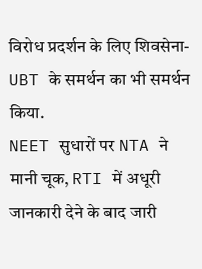विरोध प्रदर्शन के लिए शिवसेना-UBT के समर्थन का भी समर्थन किया.
NEET सुधारों पर NTA ने मानी चूक, RTI में अधूरी जानकारी देने के बाद जारी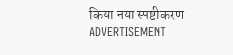किया नया स्पष्टीकरण
ADVERTISEMENT